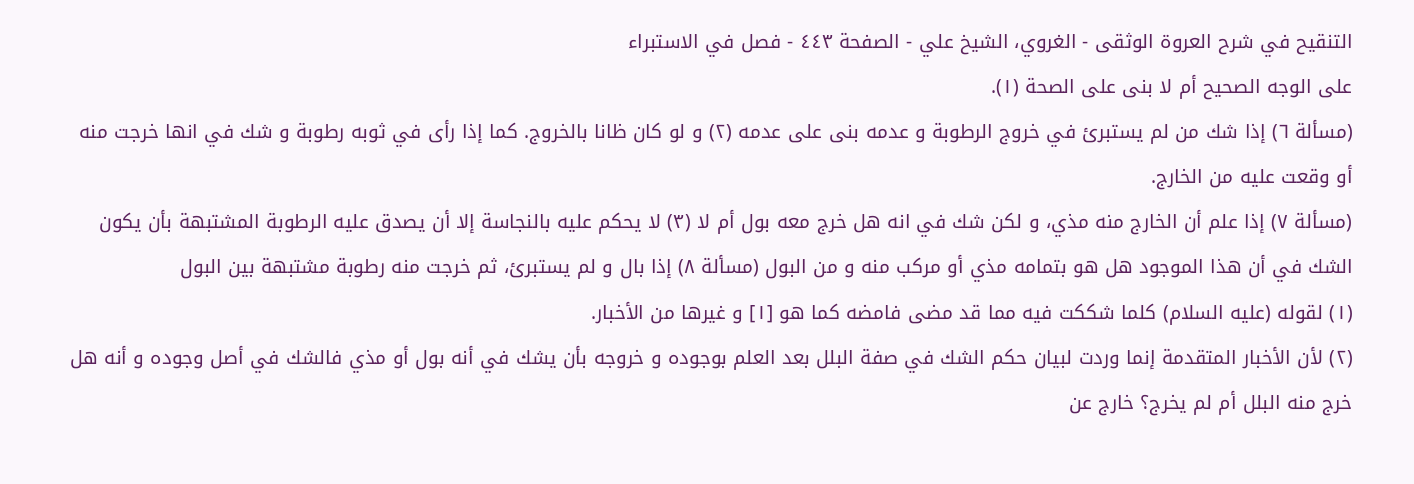التنقيح في شرح العروة الوثقى - الغروي، الشيخ علي - الصفحة ٤٤٣ - فصل في الاستبراء
على الوجه الصحيح أم لا بنى على الصحة (١).
(مسألة ٦) إذا شك من لم يستبرئ في خروج الرطوبة و عدمه بنى على عدمه (٢) و لو كان ظانا بالخروج. كما إذا رأى في ثوبه رطوبة و شك في انها خرجت منه أو وقعت عليه من الخارج.
(مسألة ٧) إذا علم أن الخارج منه مذي، و لكن شك في انه هل خرج معه بول أم لا (٣) لا يحكم عليه بالنجاسة إلا أن يصدق عليه الرطوبة المشتبهة بأن يكون الشك في أن هذا الموجود هل هو بتمامه مذي أو مركب منه و من البول (مسألة ٨) إذا بال و لم يستبرئ، ثم خرجت منه رطوبة مشتبهة بين البول
(١) لقوله (عليه السلام) كلما شككت فيه مما قد مضى فامضه كما هو [١] و غيرها من الأخبار.
(٢) لأن الأخبار المتقدمة إنما وردت لبيان حكم الشك في صفة البلل بعد العلم بوجوده و خروجه بأن يشك في أنه بول أو مذي فالشك في أصل وجوده و أنه هل خرج منه البلل أم لم يخرج؟ خارج عن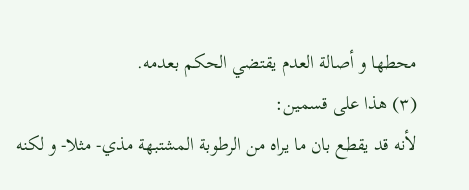محطها و أصالة العدم يقتضي الحكم بعدمه.
(٣) هذا على قسمين:
لأنه قد يقطع بان ما يراه من الرطوبة المشتبهة مذي- مثلا- و لكنه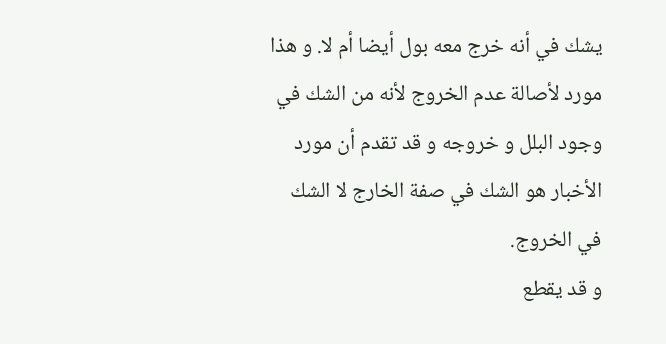يشك في أنه خرج معه بول أيضا أم لا. و هذا مورد لأصالة عدم الخروج لأنه من الشك في وجود البلل و خروجه و قد تقدم أن مورد الأخبار هو الشك في صفة الخارج لا الشك في الخروج.
و قد يقطع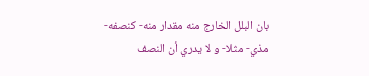بان البلل الخارج منه مقدار منه- كنصفه- مذي- مثلا- و لا يدري أن النصف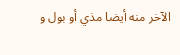الآخر منه أيضا مذي أو بول و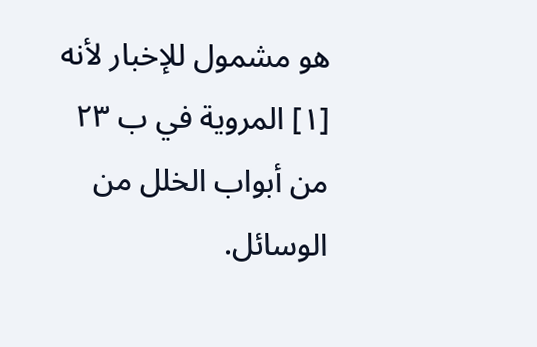هو مشمول للإخبار لأنه
[١] المروية في ب ٢٣ من أبواب الخلل من الوسائل.